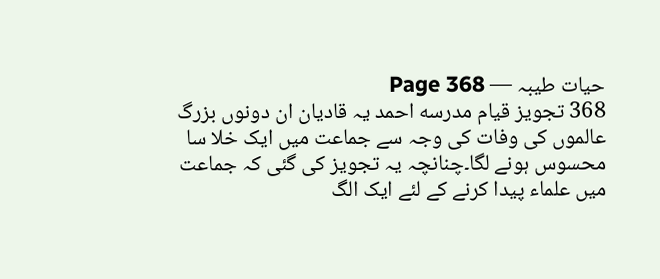حیات طیبہ — Page 368
368 تجویز قیام مدرسه احمد یہ قادیان ان دونوں بزرگ عالموں کی وفات کی وجہ سے جماعت میں ایک خلا سا محسوس ہونے لگا۔چنانچہ یہ تجویز کی گئی کہ جماعت میں علماء پیدا کرنے کے لئے ایک الگ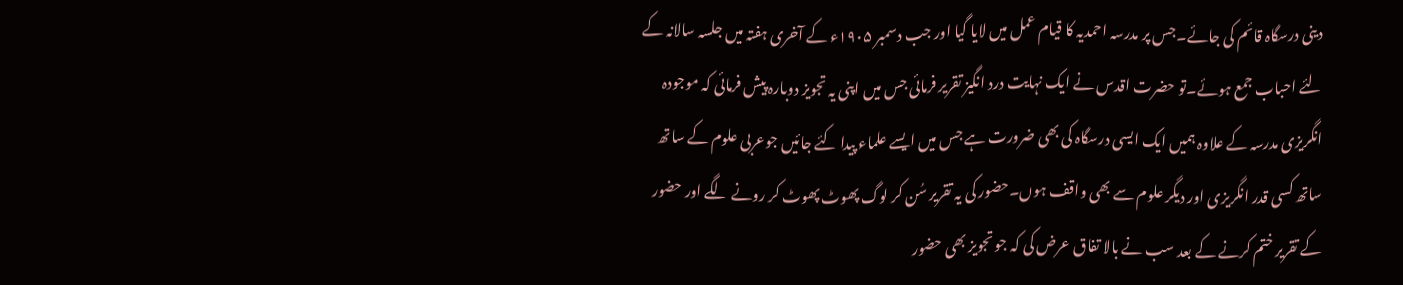دینی درسگاہ قائم کی جائے۔جس پر مدرسہ احمدیہ کا قیام عمل میں لایا گیا اور جب دسمبر ۱۹۰۵ء کے آخری ہفتہ میں جلسہ سالانہ کے لئے احباب جمع ہوئے۔تو حضرت اقدس نے ایک نہایت درد انگیز تقریر فرمائی جس میں اپنی یہ تجویز دوبارہ پیش فرمائی کہ موجودہ انگریزی مدرسہ کے علاوہ ہمیں ایک ایسی درسگاہ کی بھی ضرورت ہے جس میں ایسے علماء پیدا کئے جائیں جوعربی علوم کے ساتھ ساتھ کسی قدر انگریزی اور دیگر علوم سے بھی واقف ہوں۔حضور کی یہ تقریر سُن کر لوگ پھوٹ پھوٹ کر رونے لگے اور حضور کے تقریر ختم کرنے کے بعد سب نے بالا تفاق عرض کی کہ جو تجویز بھی حضور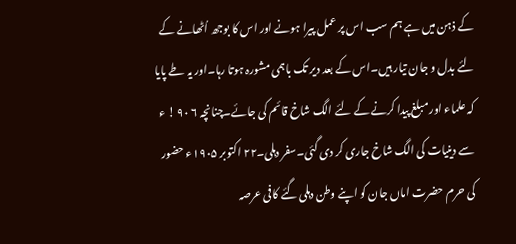کے ذہن میں ہے ہم سب اس پر عمل پیرا ہونے اور اس کا بوجھ اُٹھانے کے لئے بدل و جان تیار ہیں۔اس کے بعد دیر تک باہمی مشورہ ہوتا رہا۔اور یہ طے پایا کہ علماء اور مبلغ پیدا کرنے کے لئے الگ شاخ قائم کی جائے۔چنانچہ ۶ ۹۰ ! ء سے دینیات کی الگ شاخ جاری کر دی گئی۔سفر دہلی۔۲۲ اکتوبر ۱۹۰۵ء حضور کی حرم حضرت اماں جان کو اپنے وطن دہلی گئے کافی عرصہ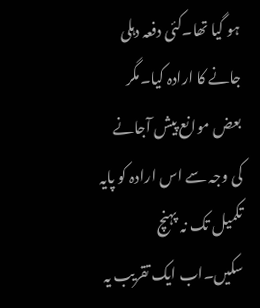ہو گیا تھا۔کئی دفعہ دہلی جانے کا ارادہ کیا۔مگر بعض موانع پیش آجانے کی وجہ سے اس ارادہ کو پایہ تکمیل تک نہ پہنچ سکیں۔اب ایک تقریب یہ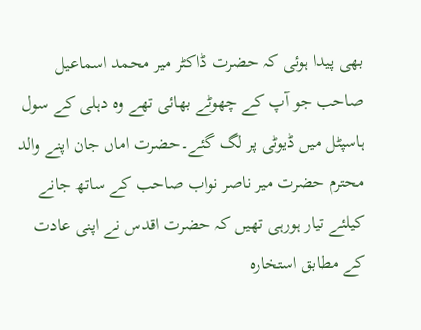بھی پیدا ہوئی کہ حضرت ڈاکٹر میر محمد اسماعیل صاحب جو آپ کے چھوٹے بھائی تھے وہ دہلی کے سول ہاسپٹل میں ڈیوٹی پر لگ گئے۔حضرت اماں جان اپنے والد محترم حضرت میر ناصر نواب صاحب کے ساتھ جانے کیلئے تیار ہورہی تھیں کہ حضرت اقدس نے اپنی عادت کے مطابق استخارہ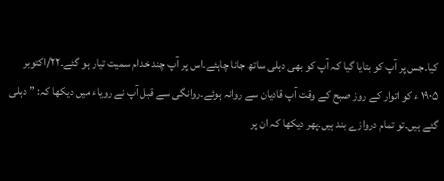کیا۔جس پر آپ کو بتایا گیا کہ آپ کو بھی دہلی ساتھ جانا چاہئے۔اس پر آپ چند خدام سمیت تیار ہو گئے۔۲۲/اکتوبر ۱۹۰۵ ء کو اتوار کے روز صبح کے وقت آپ قادیان سے روانہ ہوئے۔روانگی سے قبل آپ نے رویاء میں دیکھا کہ: ” دہلی گئے ہیں۔تو تمام دروازے بند ہیں۔پھر دیکھا کہ ان پر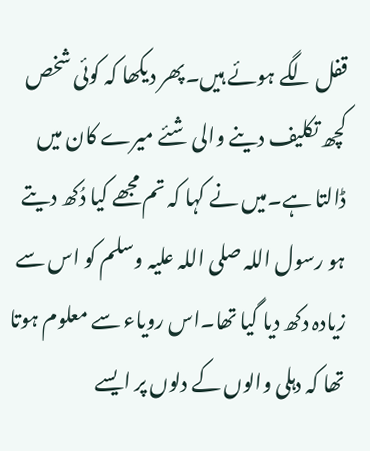قفل لگے ہوئے ہیں۔پھر دیکھا کہ کوئی شخص کچھ تکلیف دینے والی شئے میرے کان میں ڈالتا ہے۔میں نے کہا کہ تم مجھے کیا دُکھ دیتے ہو رسول اللہ صلی اللہ علیہ وسلم کو اس سے زیادہ دکھ دیا گیا تھا۔اس رویاء سے معلوم ہوتا تھا کہ دہلی والوں کے دلوں پر ایسے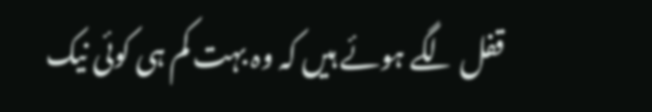قفل لگے ہوئے ہیں کہ وہ بہت کم ہی کوئی نیک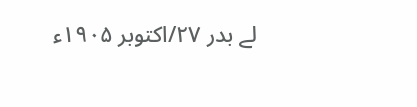لے بدر ۲۷/اکتوبر ۱۹۰۵ء